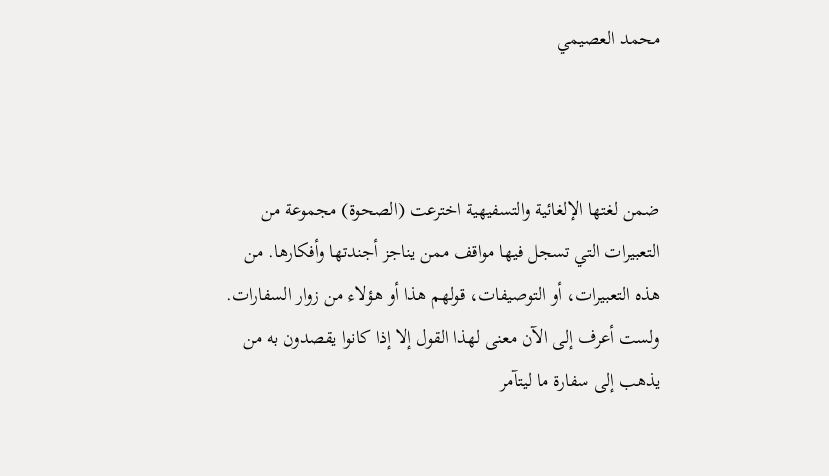محمد العصيمي



ضمن لغتها الإلغائية والتسفيهية اخترعت (الصحوة) مجموعة من التعبيرات التي تسجل فيها مواقف ممن يناجز أجندتها وأفكارها. من هذه التعبيرات، أو التوصيفات، قولهم هذا أو هؤلاء من زوار السفارات. ولست أعرف إلى الآن معنى لهذا القول إلا إذا كانوا يقصدون به من يذهب إلى سفارة ما ليتآمر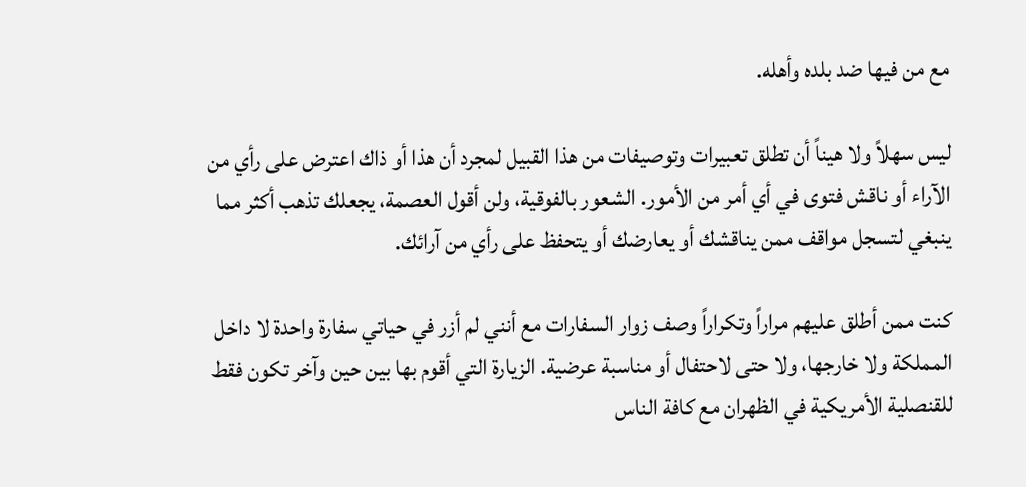مع من فيها ضد بلده وأهله.

ليس سهلاً ولا هيناً أن تطلق تعبيرات وتوصيفات من هذا القبيل لمجرد أن هذا أو ذاك اعترض على رأي من الآراء أو ناقش فتوى في أي أمر من الأمور. الشعور بالفوقية، ولن أقول العصمة، يجعلك تذهب أكثر مما ينبغي لتسجل مواقف ممن يناقشك أو يعارضك أو يتحفظ على رأي من آرائك.

كنت ممن أطلق عليهم مراراً وتكراراً وصف زوار السفارات مع أنني لم أزر في حياتي سفارة واحدة لا داخل المملكة ولا خارجها، ولا حتى لاحتفال أو مناسبة عرضية. الزيارة التي أقوم بها بين حين وآخر تكون فقط للقنصلية الأمريكية في الظهران مع كافة الناس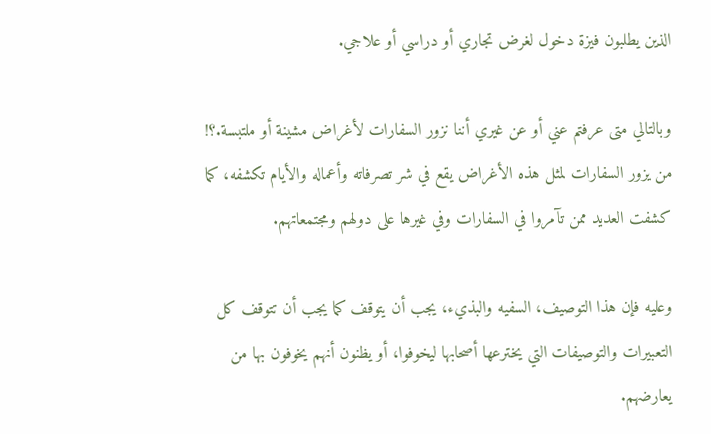الذين يطلبون فيزة دخول لغرض تجاري أو دراسي أو علاجي.

وبالتالي متى عرفتم عني أو عن غيري أننا نزور السفارات لأغراض مشينة أو ملتبسة.؟! من يزور السفارات لمثل هذه الأغراض يقع في شر تصرفاته وأعماله والأيام تكشفه، كما كشفت العديد ممن تآمروا في السفارات وفي غيرها على دولهم ومجتمعاتهم.

وعليه فإن هذا التوصيف، السفيه والبذيء، يجب أن يتوقف كما يجب أن تتوقف كل التعبيرات والتوصيفات التي يخترعها أصحابها ليخوفوا، أو يظنون أنهم يخوفون بها من يعارضهم.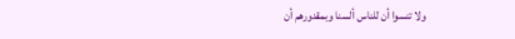ولا تنسوا أن للناس ألسنا وبمقدورهم أن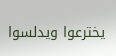يخترعوا ويدلسوا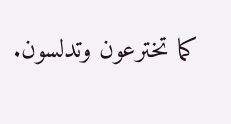كما تخترعون وتدلسون.